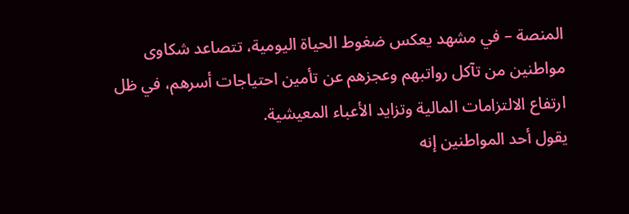المنصة – في مشهد يعكس ضغوط الحياة اليومية، تتصاعد شكاوى مواطنين من تآكل رواتبهم وعجزهم عن تأمين احتياجات أسرهم، في ظل ارتفاع الالتزامات المالية وتزايد الأعباء المعيشية.
يقول أحد المواطنين إنه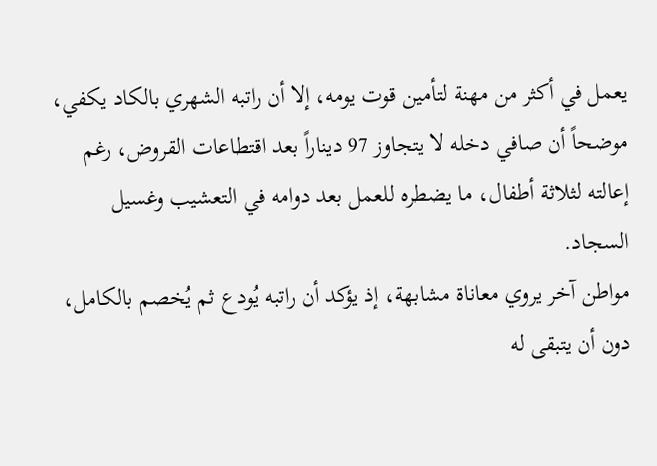يعمل في أكثر من مهنة لتأمين قوت يومه، إلا أن راتبه الشهري بالكاد يكفي، موضحاً أن صافي دخله لا يتجاوز 97 ديناراً بعد اقتطاعات القروض، رغم إعالته لثلاثة أطفال، ما يضطره للعمل بعد دوامه في التعشيب وغسيل السجاد.
مواطن آخر يروي معاناة مشابهة، إذ يؤكد أن راتبه يُودع ثم يُخصم بالكامل، دون أن يتبقى له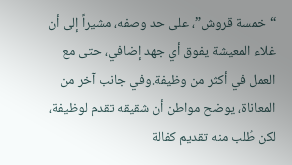“خمسة قروش”، على حد وصفه، مشيراً إلى أن غلاء المعيشة يفوق أي جهد إضافي، حتى مع العمل في أكثر من وظيفة.وفي جانب آخر من المعاناة، يوضح مواطن أن شقيقه تقدم لوظيفة، لكن طُلب منه تقديم كفالة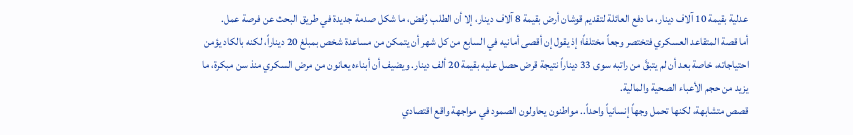عدلية بقيمة 10 آلاف دينار، ما دفع العائلة لتقديم قوشان أرض بقيمة 8 آلاف دينار، إلا أن الطلب رُفض، ما شكل صدمة جديدة في طريق البحث عن فرصة عمل.
أما قصة المتقاعد العسكري فتختصر وجعاً مختلفاً؛ إذ يقول إن أقصى أمانيه في السابع من كل شهر أن يتمكن من مساعدة شخص بمبلغ 20 ديناراً، لكنه بالكاد يؤمن احتياجاته، خاصة بعد أن لم يتبقَّ من راتبه سوى 33 ديناراً نتيجة قرض حصل عليه بقيمة 20 ألف دينار. ويضيف أن أبناءه يعانون من مرض السكري منذ سن مبكرة، ما يزيد من حجم الأعباء الصحية والمالية.
قصص متشابهة، لكنها تحمل وجهاً إنسانياً واحداً.. مواطنون يحاولون الصمود في مواجهة واقع اقتصادي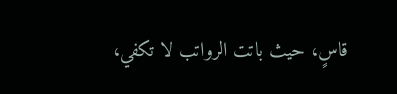قاسٍ، حيث باتت الرواتب لا تكفي،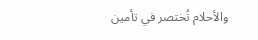والأحلام تُختصر في تأمين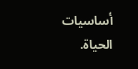أساسيات الحياة.